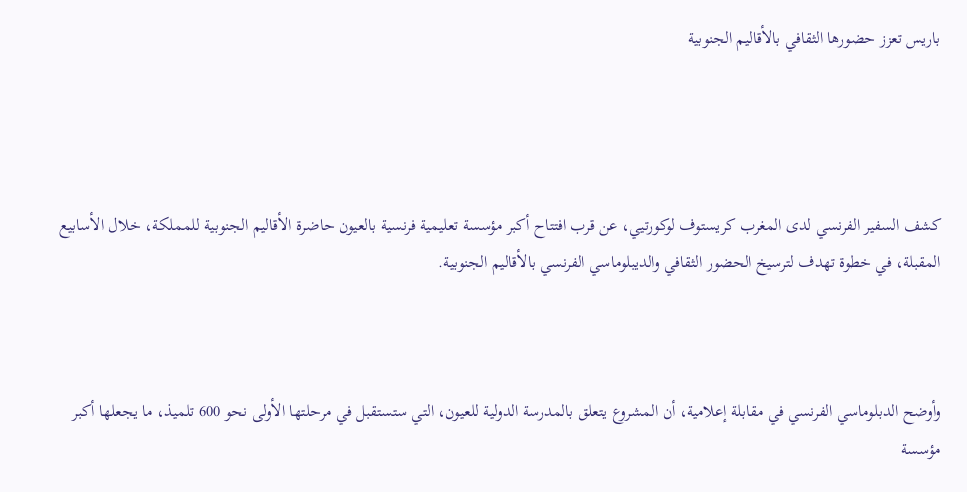باريس تعزز حضورها الثقافي بالأقاليم الجنوبية




كشف السفير الفرنسي لدى المغرب كريستوف لوكورتيي، عن قرب افتتاح أكبر مؤسسة تعليمية فرنسية بالعيون حاضرة الأقاليم الجنوبية للمملكة، خلال الأسابيع المقبلة، في خطوة تهدف لترسيخ الحضور الثقافي والديبلوماسي الفرنسي بالأقاليم الجنوبية.



وأوضح الدبلوماسي الفرنسي في مقابلة إعلامية، أن المشروع يتعلق بالمدرسة الدولية للعيون، التي ستستقبل في مرحلتها الأولى نحو 600 تلميذ، ما يجعلها أكبر مؤسسة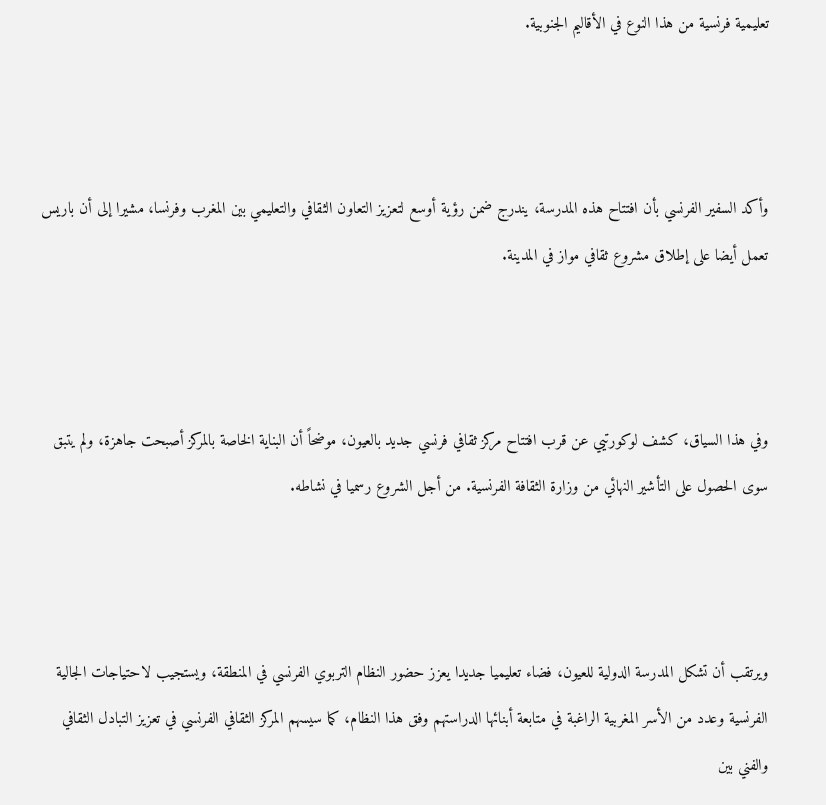تعليمية فرنسية من هذا النوع في الأقاليم الجنوبية.



وأكد السفير الفرنسي بأن افتتاح هذه المدرسة، يندرج ضمن رؤية أوسع لتعزيز التعاون الثقافي والتعليمي بين المغرب وفرنسا، مشيرا إلى أن باريس تعمل أيضا على إطلاق مشروع ثقافي مواز في المدينة.



وفي هذا السياق، كشف لوكورتيي عن قرب افتتاح مركز ثقافي فرنسي جديد بالعيون، موضحاً أن البناية الخاصة بالمركز أصبحت جاهزة، ولم يتبق سوى الحصول على التأشير النهائي من وزارة الثقافة الفرنسية. من أجل الشروع رسميا في نشاطه.



ويرتقب أن تشكل المدرسة الدولية للعيون، فضاء تعليميا جديدا يعزز حضور النظام التربوي الفرنسي في المنطقة، ويستجيب لاحتياجات الجالية الفرنسية وعدد من الأسر المغربية الراغبة في متابعة أبنائها الدراستهم وفق هذا النظام، كما سيسهم المركز الثقافي الفرنسي في تعزيز التبادل الثقافي والفني بين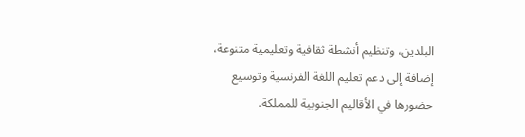البلدين، وتنظيم أنشطة ثقافية وتعليمية متنوعة، إضافة إلى دعم تعليم اللغة الفرنسية وتوسيع حضورها في الأقاليم الجنوبية للمملكة.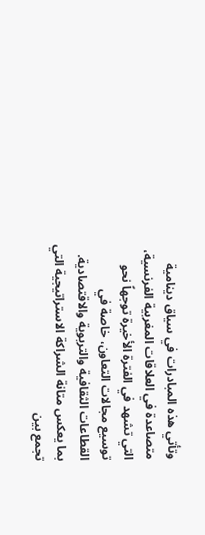وتأتي هذه المبادرات في سياق دينامية متصاعدة في العلاقات المغربية الفرنسية، التي تشهد في الفترة الأخيرة توجهاً نحو توسيع مجالات التعاون، خاصة في القطاعات الثقافية والتربوية والاقتصادية. بما يعكس متانة الشراكة الاستراتيجية التي تجمع بين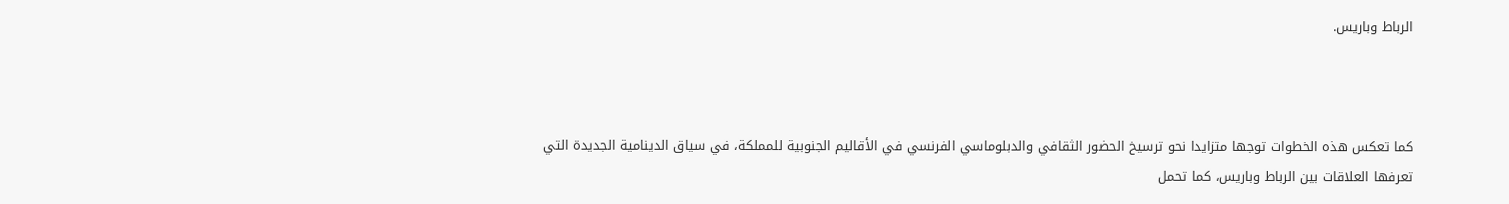الرباط وباريس.



كما تعكس هذه الخطوات توجها متزايدا نحو ترسيخ الحضور الثقافي والدبلوماسي الفرنسي في الأقاليم الجنوبية للمملكة، في سياق الدينامية الجديدة التي تعرفها العلاقات بين الرباط وباريس، كما تحمل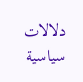دلالات سياسية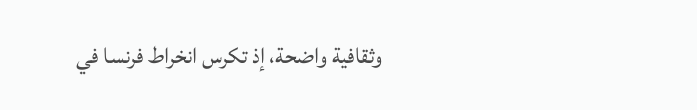وثقافية واضحة، إذ تكرس انخراط فرنسا في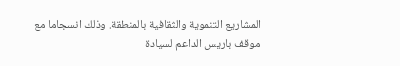المشاريع التنموية والثقافية بالمنطقة. وذلك انسجاما مع موقف باريس الداعم لسيادة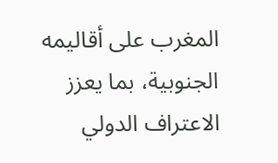المغرب على أقاليمه الجنوبية، بما يعزز الاعتراف الدولي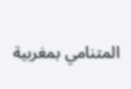المتنامي بمغربية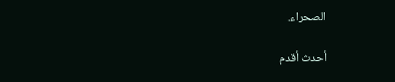الصحراء.

أحدث أقدم